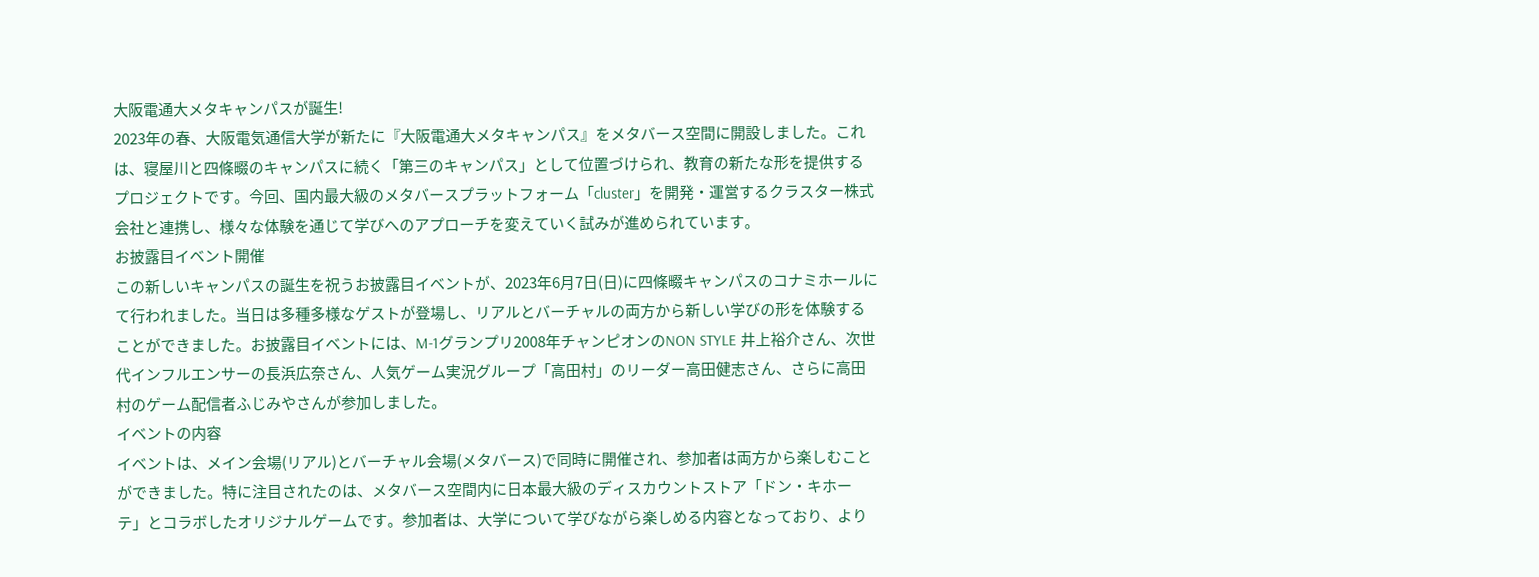大阪電通大メタキャンパスが誕生!
2023年の春、大阪電気通信大学が新たに『大阪電通大メタキャンパス』をメタバース空間に開設しました。これは、寝屋川と四條畷のキャンパスに続く「第三のキャンパス」として位置づけられ、教育の新たな形を提供するプロジェクトです。今回、国内最大級のメタバースプラットフォーム「cluster」を開発・運営するクラスター株式会社と連携し、様々な体験を通じて学びへのアプローチを変えていく試みが進められています。
お披露目イベント開催
この新しいキャンパスの誕生を祝うお披露目イベントが、2023年6月7日(日)に四條畷キャンパスのコナミホールにて行われました。当日は多種多様なゲストが登場し、リアルとバーチャルの両方から新しい学びの形を体験することができました。お披露目イベントには、M-1グランプリ2008年チャンピオンのNON STYLE 井上裕介さん、次世代インフルエンサーの長浜広奈さん、人気ゲーム実況グループ「高田村」のリーダー高田健志さん、さらに高田村のゲーム配信者ふじみやさんが参加しました。
イベントの内容
イベントは、メイン会場(リアル)とバーチャル会場(メタバース)で同時に開催され、参加者は両方から楽しむことができました。特に注目されたのは、メタバース空間内に日本最大級のディスカウントストア「ドン・キホーテ」とコラボしたオリジナルゲームです。参加者は、大学について学びながら楽しめる内容となっており、より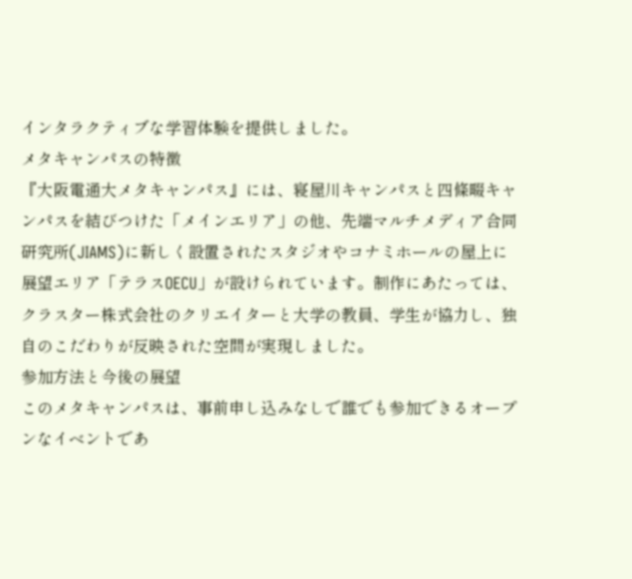インタラクティブな学習体験を提供しました。
メタキャンパスの特徴
『大阪電通大メタキャンパス』には、寝屋川キャンパスと四條畷キャンパスを結びつけた「メインエリア」の他、先端マルチメディア合同研究所(JIAMS)に新しく設置されたスタジオやコナミホールの屋上に展望エリア「テラスOECU」が設けられています。制作にあたっては、クラスター株式会社のクリエイターと大学の教員、学生が協力し、独自のこだわりが反映された空間が実現しました。
参加方法と今後の展望
このメタキャンパスは、事前申し込みなしで誰でも参加できるオープンなイベントであ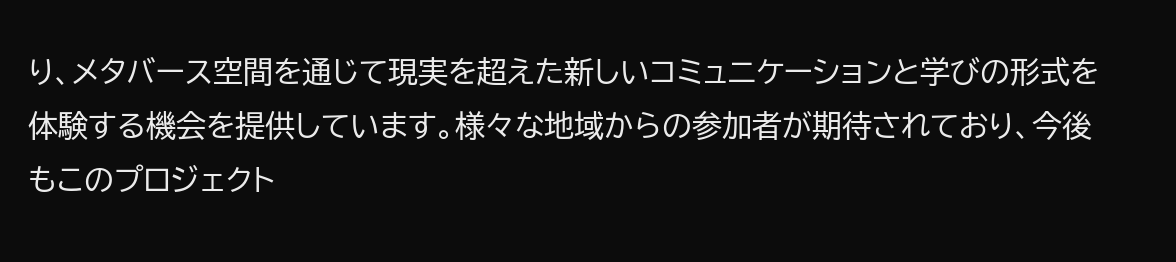り、メタバース空間を通じて現実を超えた新しいコミュニケーションと学びの形式を体験する機会を提供しています。様々な地域からの参加者が期待されており、今後もこのプロジェクト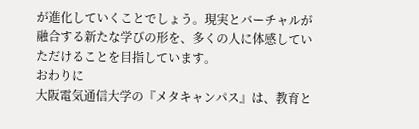が進化していくことでしょう。現実とバーチャルが融合する新たな学びの形を、多くの人に体感していただけることを目指しています。
おわりに
大阪電気通信大学の『メタキャンパス』は、教育と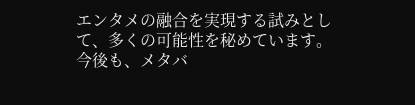エンタメの融合を実現する試みとして、多くの可能性を秘めています。今後も、メタバ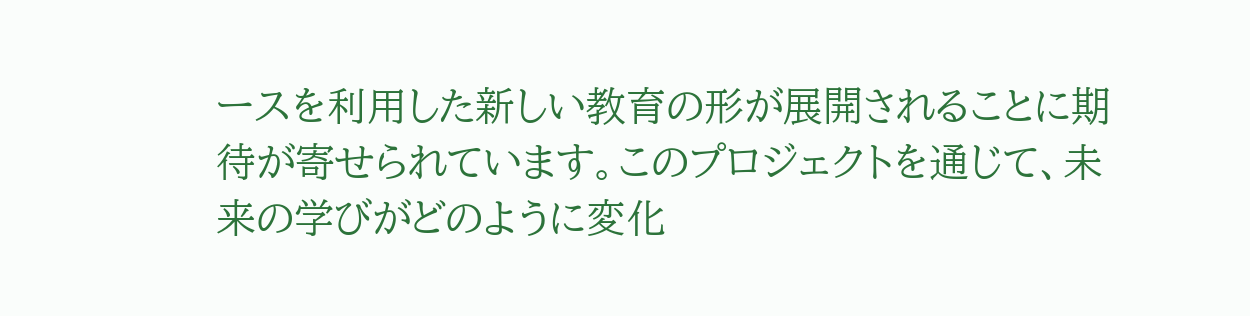ースを利用した新しい教育の形が展開されることに期待が寄せられています。このプロジェクトを通じて、未来の学びがどのように変化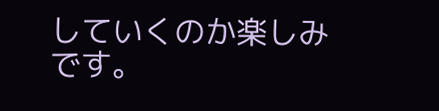していくのか楽しみです。